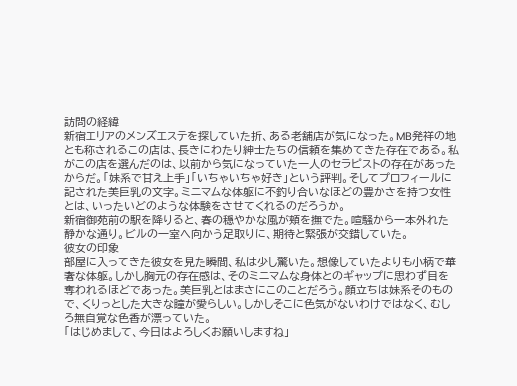訪問の経緯
新宿エリアのメンズエステを探していた折、ある老舗店が気になった。MB発祥の地とも称されるこの店は、長きにわたり紳士たちの信頼を集めてきた存在である。私がこの店を選んだのは、以前から気になっていた一人のセラピストの存在があったからだ。「妹系で甘え上手」「いちゃいちゃ好き」という評判。そしてプロフィールに記された美巨乳の文字。ミニマムな体躯に不釣り合いなほどの豊かさを持つ女性とは、いったいどのような体験をさせてくれるのだろうか。
新宿御苑前の駅を降りると、春の穏やかな風が頬を撫でた。喧騒から一本外れた静かな通り。ビルの一室へ向かう足取りに、期待と緊張が交錯していた。
彼女の印象
部屋に入ってきた彼女を見た瞬間、私は少し驚いた。想像していたよりも小柄で華奢な体躯。しかし胸元の存在感は、そのミニマムな身体とのギャップに思わず目を奪われるほどであった。美巨乳とはまさにこのことだろう。顔立ちは妹系そのもので、くりっとした大きな瞳が愛らしい。しかしそこに色気がないわけではなく、むしろ無自覚な色香が漂っていた。
「はじめまして、今日はよろしくお願いしますね」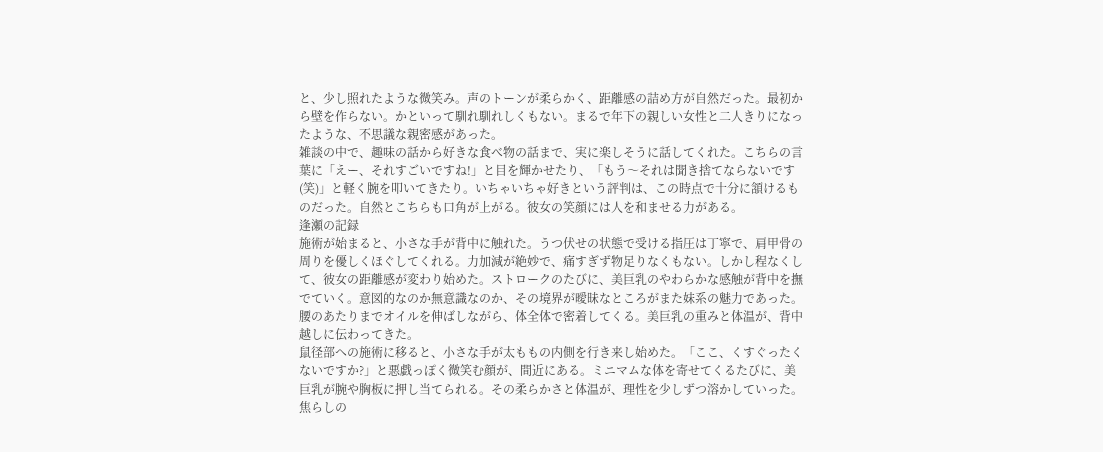と、少し照れたような微笑み。声のトーンが柔らかく、距離感の詰め方が自然だった。最初から壁を作らない。かといって馴れ馴れしくもない。まるで年下の親しい女性と二人きりになったような、不思議な親密感があった。
雑談の中で、趣味の話から好きな食べ物の話まで、実に楽しそうに話してくれた。こちらの言葉に「えー、それすごいですね!」と目を輝かせたり、「もう〜それは聞き捨てならないです(笑)」と軽く腕を叩いてきたり。いちゃいちゃ好きという評判は、この時点で十分に頷けるものだった。自然とこちらも口角が上がる。彼女の笑顔には人を和ませる力がある。
逢瀬の記録
施術が始まると、小さな手が背中に触れた。うつ伏せの状態で受ける指圧は丁寧で、肩甲骨の周りを優しくほぐしてくれる。力加減が絶妙で、痛すぎず物足りなくもない。しかし程なくして、彼女の距離感が変わり始めた。ストロークのたびに、美巨乳のやわらかな感触が背中を撫でていく。意図的なのか無意識なのか、その境界が曖昧なところがまた妹系の魅力であった。腰のあたりまでオイルを伸ばしながら、体全体で密着してくる。美巨乳の重みと体温が、背中越しに伝わってきた。
鼠径部への施術に移ると、小さな手が太ももの内側を行き来し始めた。「ここ、くすぐったくないですか?」と悪戯っぽく微笑む顔が、間近にある。ミニマムな体を寄せてくるたびに、美巨乳が腕や胸板に押し当てられる。その柔らかさと体温が、理性を少しずつ溶かしていった。焦らしの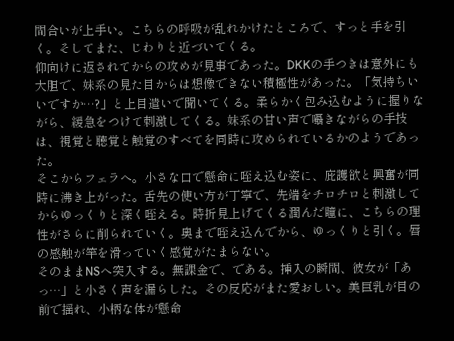間合いが上手い。こちらの呼吸が乱れかけたところで、すっと手を引く。そしてまた、じわりと近づいてくる。
仰向けに返されてからの攻めが見事であった。DKKの手つきは意外にも大胆で、妹系の見た目からは想像できない積極性があった。「気持ちいいですか…?」と上目遣いで聞いてくる。柔らかく包み込むように握りながら、緩急をつけて刺激してくる。妹系の甘い声で囁きながらの手技は、視覚と聴覚と触覚のすべてを同時に攻められているかのようであった。
そこからフェラへ。小さな口で懸命に咥え込む姿に、庇護欲と興奮が同時に沸き上がった。舌先の使い方が丁寧で、先端をチロチロと刺激してからゆっくりと深く咥える。時折見上げてくる潤んだ瞳に、こちらの理性がさらに削られていく。奥まで咥え込んでから、ゆっくりと引く。唇の感触が竿を滑っていく感覚がたまらない。
そのままNSへ突入する。無課金で、である。挿入の瞬間、彼女が「あっ…」と小さく声を漏らした。その反応がまた愛おしい。美巨乳が目の前で揺れ、小柄な体が懸命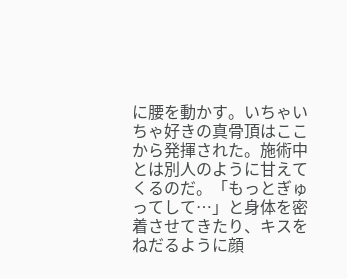に腰を動かす。いちゃいちゃ好きの真骨頂はここから発揮された。施術中とは別人のように甘えてくるのだ。「もっとぎゅってして…」と身体を密着させてきたり、キスをねだるように顔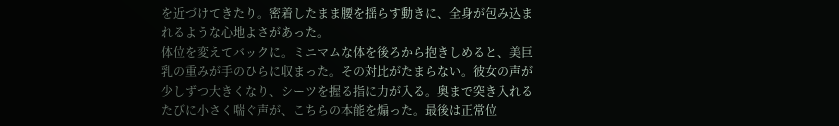を近づけてきたり。密着したまま腰を揺らす動きに、全身が包み込まれるような心地よさがあった。
体位を変えてバックに。ミニマムな体を後ろから抱きしめると、美巨乳の重みが手のひらに収まった。その対比がたまらない。彼女の声が少しずつ大きくなり、シーツを握る指に力が入る。奥まで突き入れるたびに小さく喘ぐ声が、こちらの本能を煽った。最後は正常位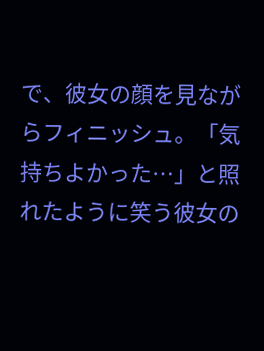で、彼女の顔を見ながらフィニッシュ。「気持ちよかった…」と照れたように笑う彼女の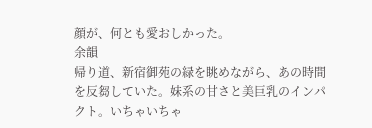顔が、何とも愛おしかった。
余韻
帰り道、新宿御苑の緑を眺めながら、あの時間を反芻していた。妹系の甘さと美巨乳のインパクト。いちゃいちゃ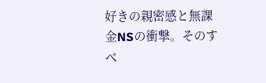好きの親密感と無課金NSの衝撃。そのすべ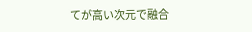てが高い次元で融合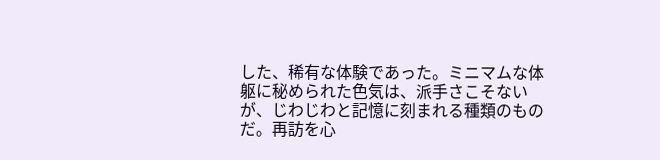した、稀有な体験であった。ミニマムな体躯に秘められた色気は、派手さこそないが、じわじわと記憶に刻まれる種類のものだ。再訪を心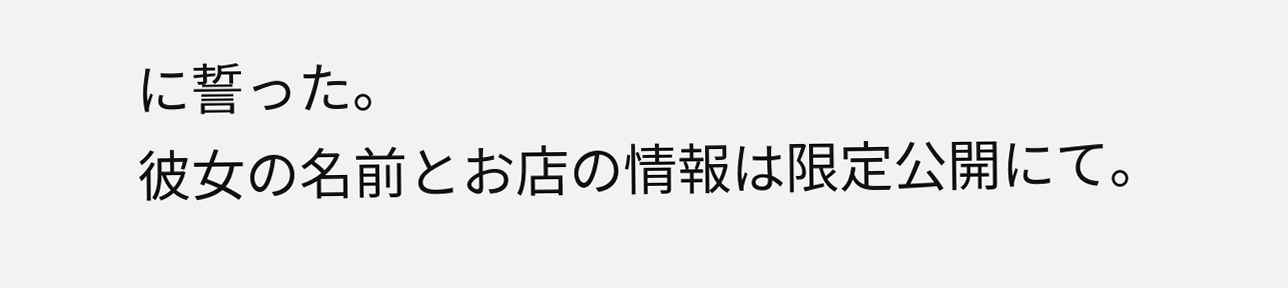に誓った。
彼女の名前とお店の情報は限定公開にて。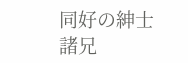同好の紳士諸兄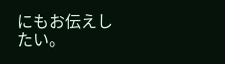にもお伝えしたい。